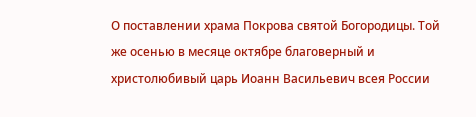О поставлении храма Покрова святой Богородицы. Той же осенью в месяце октябре благоверный и христолюбивый царь Иоанн Васильевич всея России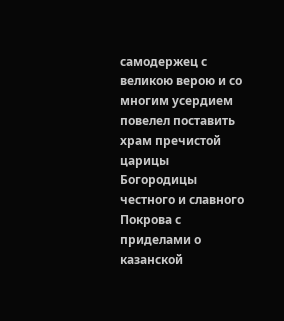самодержец с великою верою и со многим усердием повелел поставить храм пречистой царицы Богородицы честного и славного Покрова с приделами о казанской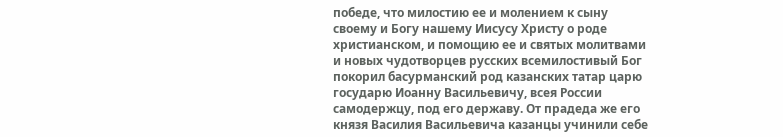победе, что милостию ее и молением к сыну своему и Богу нашему Иисусу Христу о роде христианском, и помощию ее и святых молитвами и новых чудотворцев русских всемилостивый Бог покорил басурманский род казанских татар царю государю Иоанну Васильевичу, всея России самодержцу, под его державу. От прадеда же его князя Василия Васильевича казанцы учинили себе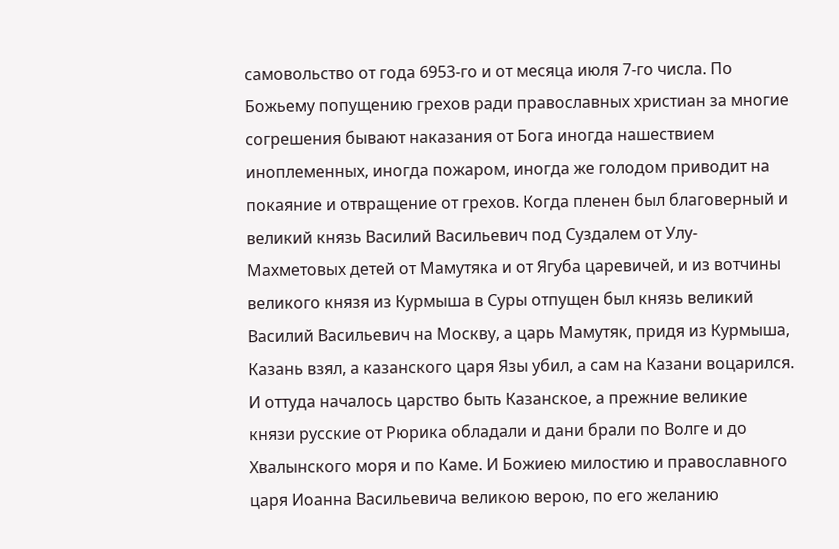самовольство от года 6953-го и от месяца июля 7-го числа. По Божьему попущению грехов ради православных христиан за многие согрешения бывают наказания от Бога иногда нашествием иноплеменных, иногда пожаром, иногда же голодом приводит на покаяние и отвращение от грехов. Когда пленен был благоверный и великий князь Василий Васильевич под Суздалем от Улу-Махметовых детей от Мамутяка и от Ягуба царевичей, и из вотчины великого князя из Курмыша в Суры отпущен был князь великий Василий Васильевич на Москву, а царь Мамутяк, придя из Курмыша, Казань взял, а казанского царя Язы убил, а сам на Казани воцарился. И оттуда началось царство быть Казанское, а прежние великие князи русские от Рюрика обладали и дани брали по Волге и до Хвалынского моря и по Каме. И Божиею милостию и православного царя Иоанна Васильевича великою верою, по его желанию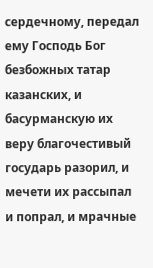сердечному, передал ему Господь Бог безбожных татар казанских, и басурманскую их веру благочестивый государь разорил, и мечети их рассыпал и попрал, и мрачные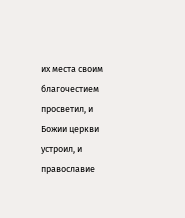их места своим благочестием просветил, и Божии церкви устроил, и православие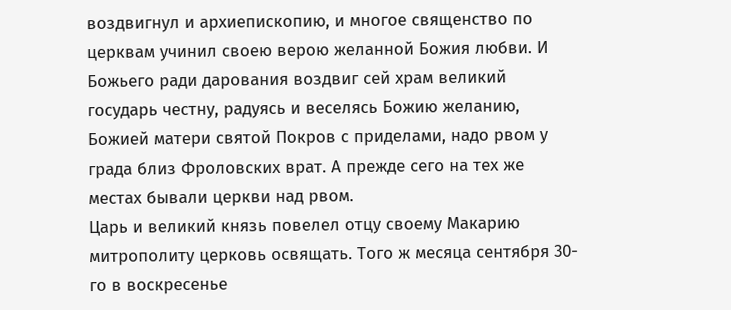воздвигнул и архиепископию, и многое священство по церквам учинил своею верою желанной Божия любви. И Божьего ради дарования воздвиг сей храм великий государь честну, радуясь и веселясь Божию желанию, Божией матери святой Покров с приделами, надо рвом у града близ Фроловских врат. А прежде сего на тех же местах бывали церкви над рвом.
Царь и великий князь повелел отцу своему Макарию митрополиту церковь освящать. Того ж месяца сентября 30-го в воскресенье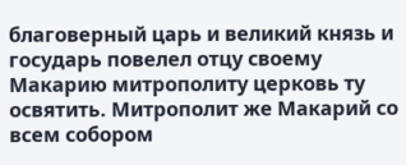благоверный царь и великий князь и государь повелел отцу своему Макарию митрополиту церковь ту освятить. Митрополит же Макарий со всем собором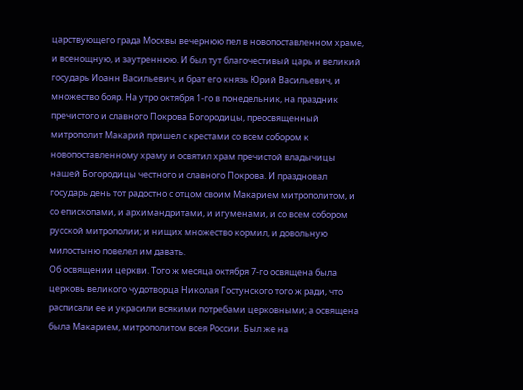царствующего града Москвы вечернюю пел в новопоставленном храме, и всенощную, и заутреннюю. И был тут благочестивый царь и великий государь Иоанн Васильевич, и брат его князь Юрий Васильевич, и множество бояр. На утро октября 1-го в понедельник, на праздник пречистого и славного Покрова Богородицы, преосвященный митрополит Макарий пришел с крестами со всем собором к новопоставленному храму и освятил храм пречистой владычицы нашей Богородицы честного и славного Покрова. И праздновал государь день тот радостно с отцом своим Макарием митрополитом, и со епископами, и архимандритами, и игуменами, и со всем собором русской митрополии; и нищих множество кормил, и довольную милостыню повелел им давать.
Об освящении церкви. Того ж месяца октября 7-го освящена была церковь великого чудотворца Николая Гостунского того ж ради, что расписали ее и украсили всякими потребами церковными; а освящена была Макарием, митрополитом всея России. Был же на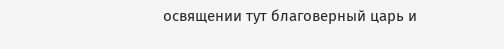освящении тут благоверный царь и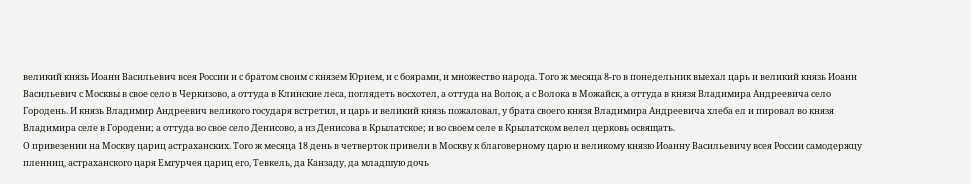великий князь Иоанн Васильевич всея России и с братом своим с князем Юрием, и с боярами, и множество народа. Того ж месяца 8-го в понедельник выехал царь и великий князь Иоанн Васильевич с Москвы в свое село в Черкизово, а оттуда в Клинские леса, поглядеть восхотел, а оттуда на Волок, а с Волока в Можайск, а оттуда в князя Владимира Андреевича село Городень. И князь Владимир Андреевич великого государя встретил, и царь и великий князь пожаловал, у брата своего князя Владимира Андреевича хлеба ел и пировал во князя Владимира селе в Городени; а оттуда во свое село Денисово, а из Денисова в Крылатское; и во своем селе в Крылатском велел церковь освящать.
О привезении на Москву цариц астраханских. Того ж месяца 18 день в четверток привели в Москву к благоверному царю и великому князю Иоанну Васильевичу всея России самодержцу пленниц, астраханского царя Емгурчея цариц его, Тевкель, да Канзаду, да младшую дочь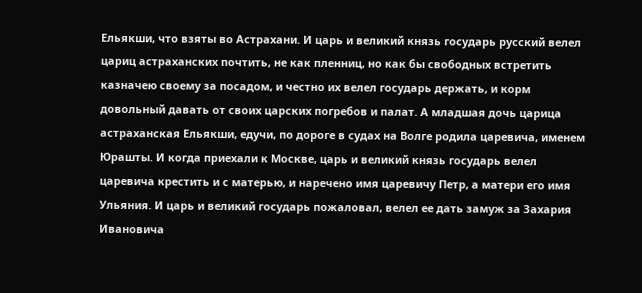Ельякши, что взяты во Астрахани. И царь и великий князь государь русский велел цариц астраханских почтить, не как пленниц, но как бы свободных встретить казначею своему за посадом, и честно их велел государь держать, и корм довольный давать от своих царских погребов и палат. А младшая дочь царица астраханская Ельякши, едучи, по дороге в судах на Волге родила царевича, именем Юрашты. И когда приехали к Москве, царь и великий князь государь велел царевича крестить и с матерью, и наречено имя царевичу Петр, а матери его имя Ульяния. И царь и великий государь пожаловал, велел ее дать замуж за Захария Ивановича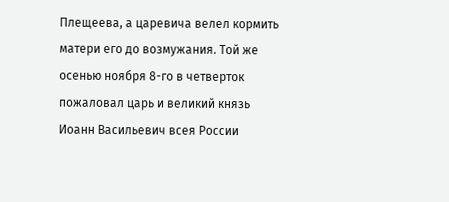Плещеева, а царевича велел кормить матери его до возмужания. Той же осенью ноября 8-го в четверток пожаловал царь и великий князь Иоанн Васильевич всея России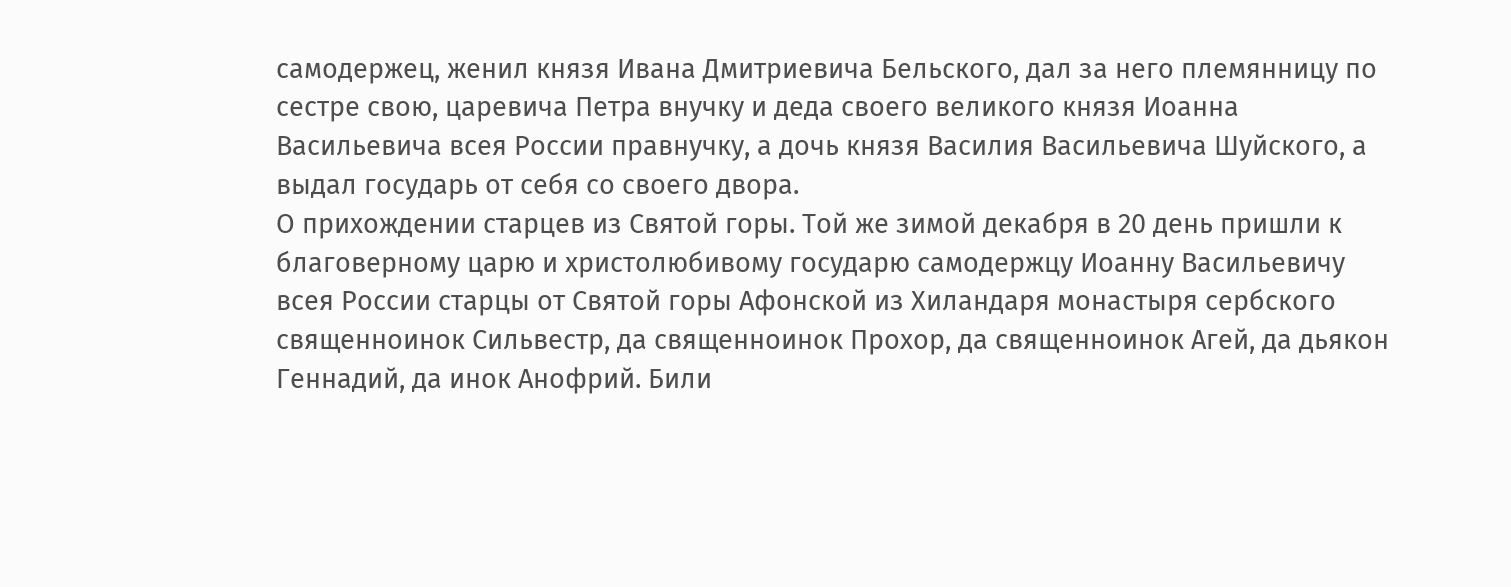самодержец, женил князя Ивана Дмитриевича Бельского, дал за него племянницу по сестре свою, царевича Петра внучку и деда своего великого князя Иоанна Васильевича всея России правнучку, а дочь князя Василия Васильевича Шуйского, а выдал государь от себя со своего двора.
О прихождении старцев из Святой горы. Той же зимой декабря в 20 день пришли к благоверному царю и христолюбивому государю самодержцу Иоанну Васильевичу всея России старцы от Святой горы Афонской из Хиландаря монастыря сербского священноинок Сильвестр, да священноинок Прохор, да священноинок Агей, да дьякон Геннадий, да инок Анофрий. Били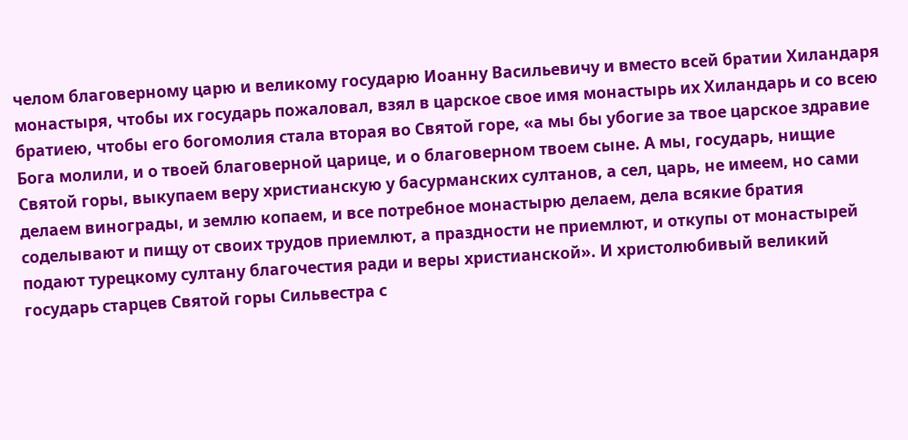челом благоверному царю и великому государю Иоанну Васильевичу и вместо всей братии Хиландаря монастыря, чтобы их государь пожаловал, взял в царское свое имя монастырь их Хиландарь и со всею братиею, чтобы его богомолия стала вторая во Святой горе, «а мы бы убогие за твое царское здравие Бога молили, и о твоей благоверной царице, и о благоверном твоем сыне. А мы, государь, нищие Святой горы, выкупаем веру христианскую у басурманских султанов, а сел, царь, не имеем, но сами делаем винограды, и землю копаем, и все потребное монастырю делаем, дела всякие братия соделывают и пищу от своих трудов приемлют, а праздности не приемлют, и откупы от монастырей подают турецкому султану благочестия ради и веры христианской». И христолюбивый великий государь старцев Святой горы Сильвестра с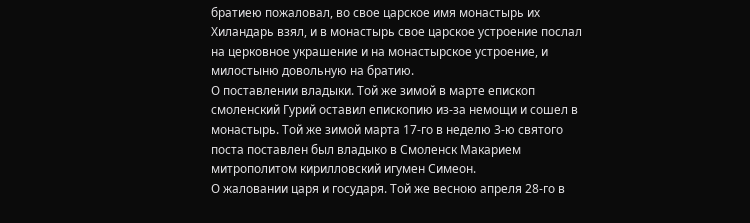братиею пожаловал, во свое царское имя монастырь их Хиландарь взял, и в монастырь свое царское устроение послал на церковное украшение и на монастырское устроение, и милостыню довольную на братию.
О поставлении владыки. Той же зимой в марте епископ смоленский Гурий оставил епископию из-за немощи и сошел в монастырь. Той же зимой марта 17-го в неделю 3-ю святого поста поставлен был владыко в Смоленск Макарием митрополитом кирилловский игумен Симеон.
О жаловании царя и государя. Той же весною апреля 28-го в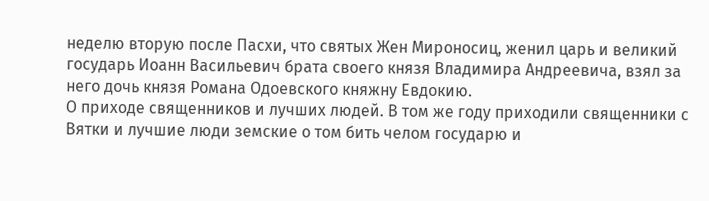неделю вторую после Пасхи, что святых Жен Мироносиц, женил царь и великий государь Иоанн Васильевич брата своего князя Владимира Андреевича, взял за него дочь князя Романа Одоевского княжну Евдокию.
О приходе священников и лучших людей. В том же году приходили священники с Вятки и лучшие люди земские о том бить челом государю и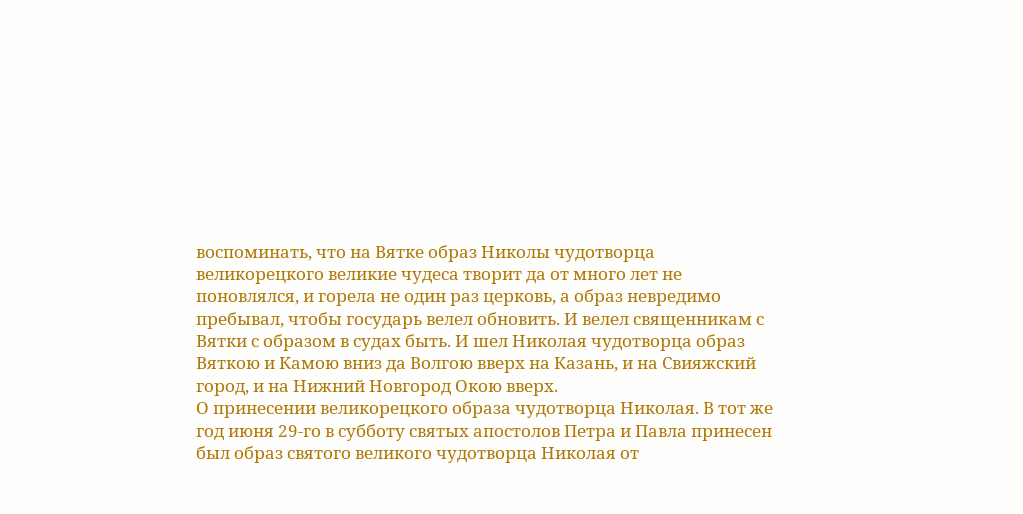воспоминать, что на Вятке образ Николы чудотворца великорецкого великие чудеса творит да от много лет не поновлялся, и горела не один раз церковь, а образ невредимо пребывал, чтобы государь велел обновить. И велел священникам с Вятки с образом в судах быть. И шел Николая чудотворца образ Вяткою и Камою вниз да Волгою вверх на Казань, и на Свияжский город, и на Нижний Новгород Окою вверх.
О принесении великорецкого образа чудотворца Николая. В тот же год июня 29-го в субботу святых апостолов Петра и Павла принесен был образ святого великого чудотворца Николая от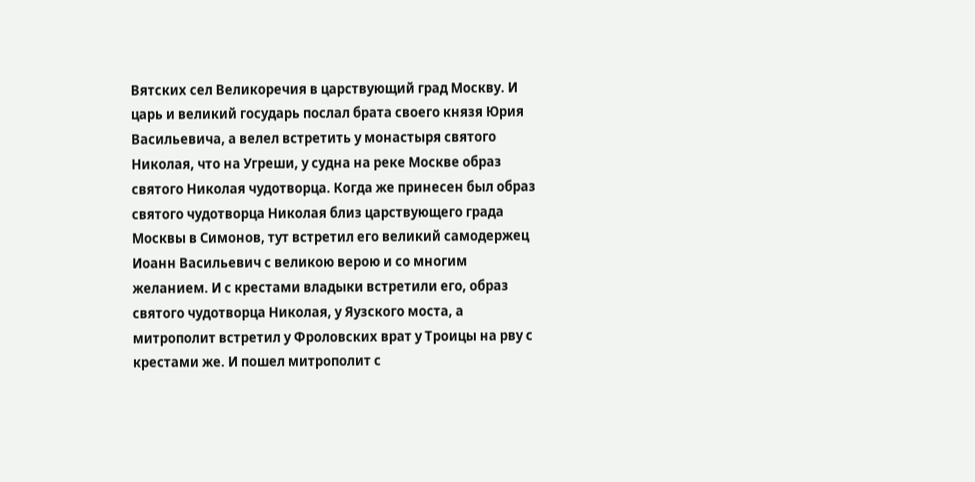Вятских сел Великоречия в царствующий град Москву. И царь и великий государь послал брата своего князя Юрия Васильевича, а велел встретить у монастыря святого Николая, что на Угреши, у судна на реке Москве образ святого Николая чудотворца. Когда же принесен был образ святого чудотворца Николая близ царствующего града Москвы в Симонов, тут встретил его великий самодержец Иоанн Васильевич с великою верою и со многим желанием. И с крестами владыки встретили его, образ святого чудотворца Николая, у Яузского моста, а митрополит встретил у Фроловских врат у Троицы на рву с крестами же. И пошел митрополит с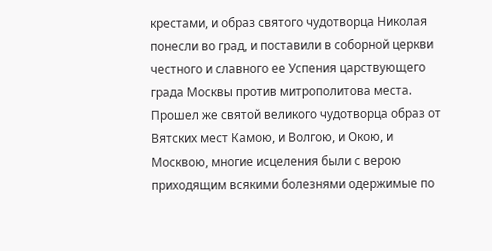крестами, и образ святого чудотворца Николая понесли во град, и поставили в соборной церкви честного и славного ее Успения царствующего града Москвы против митрополитова места. Прошел же святой великого чудотворца образ от Вятских мест Камою, и Волгою, и Окою, и Москвою, многие исцеления были с верою приходящим всякими болезнями одержимые по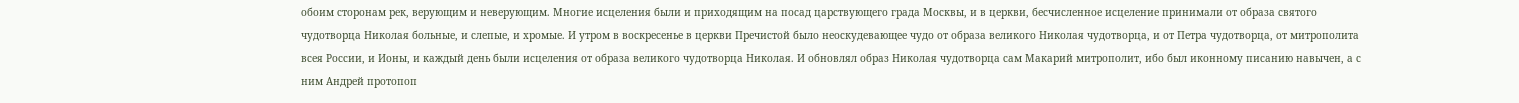обоим сторонам рек, верующим и неверующим. Многие исцеления были и приходящим на посад царствующего града Москвы, и в церкви, бесчисленное исцеление принимали от образа святого чудотворца Николая больные, и слепые, и хромые. И утром в воскресенье в церкви Пречистой было неоскудевающее чудо от образа великого Николая чудотворца, и от Петра чудотворца, от митрополита всея России, и Ионы, и каждый день были исцеления от образа великого чудотворца Николая. И обновлял образ Николая чудотворца сам Макарий митрополит, ибо был иконному писанию навычен, а с ним Андрей протопоп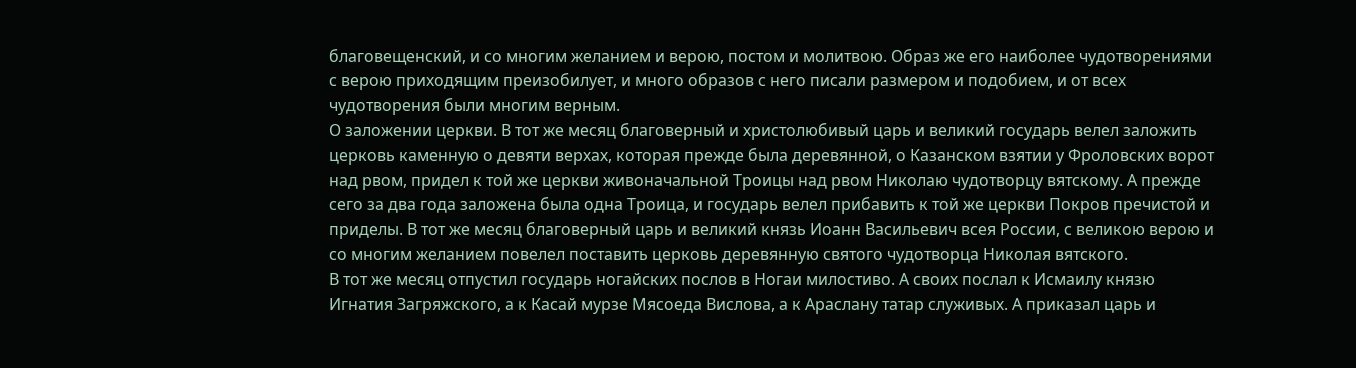благовещенский, и со многим желанием и верою, постом и молитвою. Образ же его наиболее чудотворениями с верою приходящим преизобилует, и много образов с него писали размером и подобием, и от всех чудотворения были многим верным.
О заложении церкви. В тот же месяц благоверный и христолюбивый царь и великий государь велел заложить церковь каменную о девяти верхах, которая прежде была деревянной, о Казанском взятии у Фроловских ворот над рвом, придел к той же церкви живоначальной Троицы над рвом Николаю чудотворцу вятскому. А прежде сего за два года заложена была одна Троица, и государь велел прибавить к той же церкви Покров пречистой и приделы. В тот же месяц благоверный царь и великий князь Иоанн Васильевич всея России, с великою верою и со многим желанием повелел поставить церковь деревянную святого чудотворца Николая вятского.
В тот же месяц отпустил государь ногайских послов в Ногаи милостиво. А своих послал к Исмаилу князю Игнатия Загряжского, а к Касай мурзе Мясоеда Вислова, а к Араслану татар служивых. А приказал царь и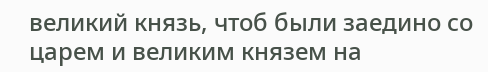великий князь, чтоб были заедино со царем и великим князем на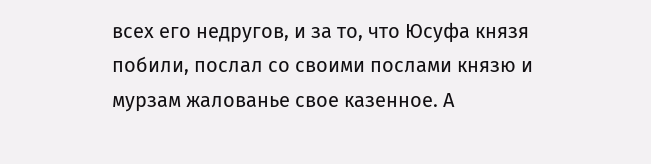всех его недругов, и за то, что Юсуфа князя побили, послал со своими послами князю и мурзам жалованье свое казенное. А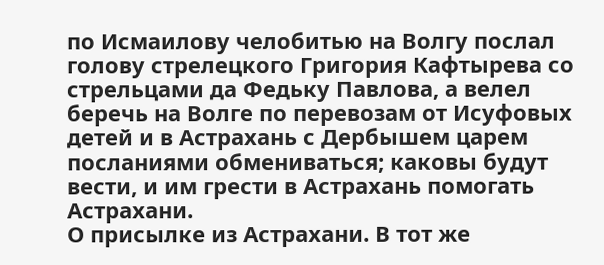по Исмаилову челобитью на Волгу послал голову стрелецкого Григория Кафтырева со стрельцами да Федьку Павлова, а велел беречь на Волге по перевозам от Исуфовых детей и в Астрахань с Дербышем царем посланиями обмениваться; каковы будут вести, и им грести в Астрахань помогать Астрахани.
О присылке из Астрахани. В тот же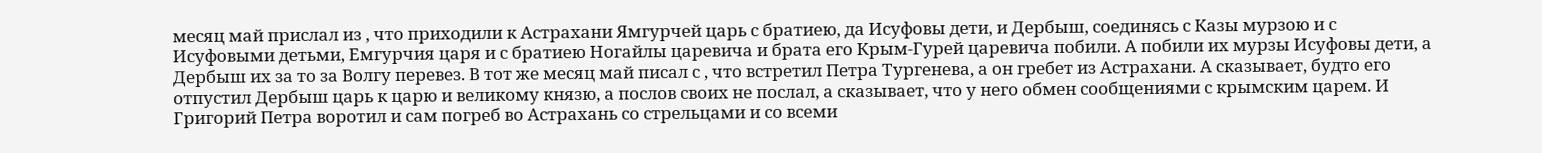месяц май прислал из , что приходили к Астрахани Ямгурчей царь с братиею, да Исуфовы дети, и Дербыш, соединясь с Казы мурзою и с Исуфовыми детьми, Емгурчия царя и с братиею Ногайлы царевича и брата его Крым-Гурей царевича побили. А побили их мурзы Исуфовы дети, а Дербыш их за то за Волгу перевез. В тот же месяц май писал с , что встретил Петра Тургенева, а он гребет из Астрахани. А сказывает, будто его отпустил Дербыш царь к царю и великому князю, а послов своих не послал, а сказывает, что у него обмен сообщениями с крымским царем. И Григорий Петра воротил и сам погреб во Астрахань со стрельцами и со всеми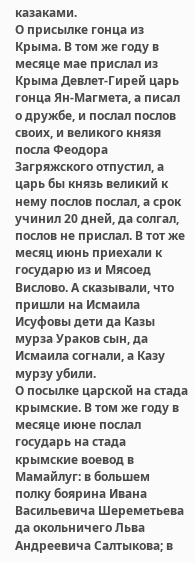казаками.
О присылке гонца из Крыма. В том же году в месяце мае прислал из Крыма Девлет-Гирей царь гонца Ян-Магмета, а писал о дружбе, и послал послов своих, и великого князя посла Феодора Загряжского отпустил, а царь бы князь великий к нему послов послал, а срок учинил 20 дней, да солгал, послов не прислал. В тот же месяц июнь приехали к государю из и Мясоед Вислово. А сказывали, что пришли на Исмаила Исуфовы дети да Казы мурза Ураков сын, да Исмаила согнали, а Казу мурзу убили.
О посылке царской на стада крымские. В том же году в месяце июне послал государь на стада крымские воевод в Мамайлуг: в большем полку боярина Ивана Васильевича Шереметьева да окольничего Льва Андреевича Салтыкова; в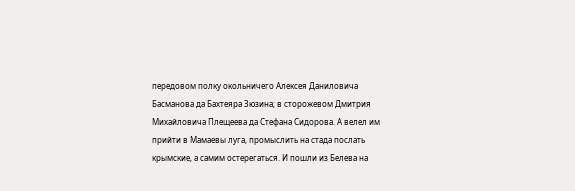передовом полку окольничего Алексея Даниловича Басманова да Бахтеяра Зюзина; в сторожевом Дмитрия Михайловича Плещеева да Стефана Сидорова. А велел им прийти в Мамаевы луга, промыслить на стада послать крымские, а самим остерегаться. И пошли из Белева на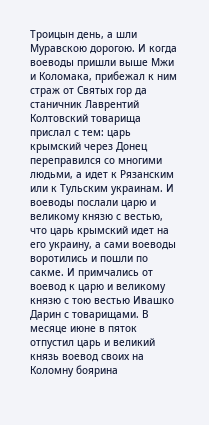Троицын день, а шли Муравскою дорогою. И когда воеводы пришли выше Мжи и Коломака, прибежал к ним страж от Святых гор да станичник Лаврентий Колтовский товарища прислал с тем: царь крымский через Донец переправился со многими людьми, а идет к Рязанским или к Тульским украинам. И воеводы послали царю и великому князю с вестью, что царь крымский идет на его украину, а сами воеводы воротились и пошли по сакме. И примчались от воевод к царю и великому князю с тою вестью Ивашко Дарин с товарищами. В месяце июне в пяток отпустил царь и великий князь воевод своих на Коломну боярина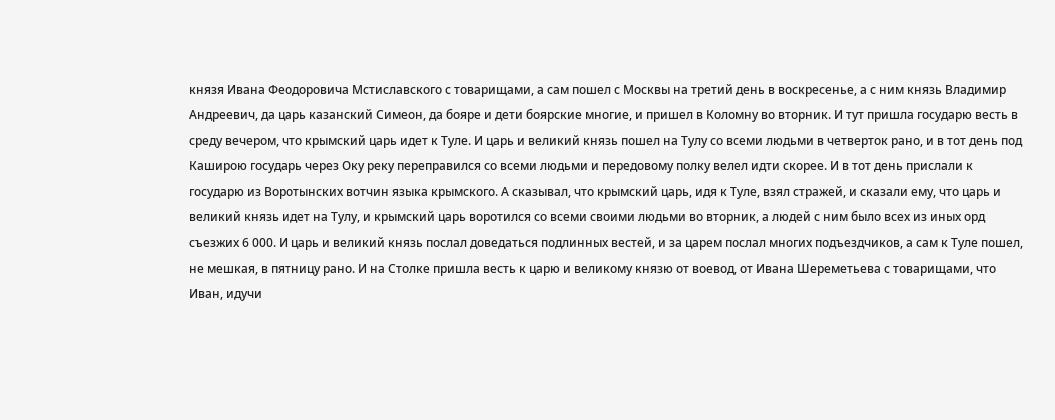князя Ивана Феодоровича Мстиславского с товарищами, а сам пошел с Москвы на третий день в воскресенье, а с ним князь Владимир Андреевич, да царь казанский Симеон, да бояре и дети боярские многие, и пришел в Коломну во вторник. И тут пришла государю весть в среду вечером, что крымский царь идет к Туле. И царь и великий князь пошел на Тулу со всеми людьми в четверток рано, и в тот день под Каширою государь через Оку реку переправился со всеми людьми и передовому полку велел идти скорее. И в тот день прислали к государю из Воротынских вотчин языка крымского. А сказывал, что крымский царь, идя к Туле, взял стражей, и сказали ему, что царь и великий князь идет на Тулу, и крымский царь воротился со всеми своими людьми во вторник, а людей с ним было всех из иных орд съезжих 6 000. И царь и великий князь послал доведаться подлинных вестей, и за царем послал многих подъездчиков, а сам к Туле пошел, не мешкая, в пятницу рано. И на Столке пришла весть к царю и великому князю от воевод, от Ивана Шереметьева с товарищами, что Иван, идучи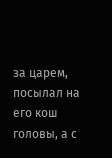за царем, посылал на его кош головы, а с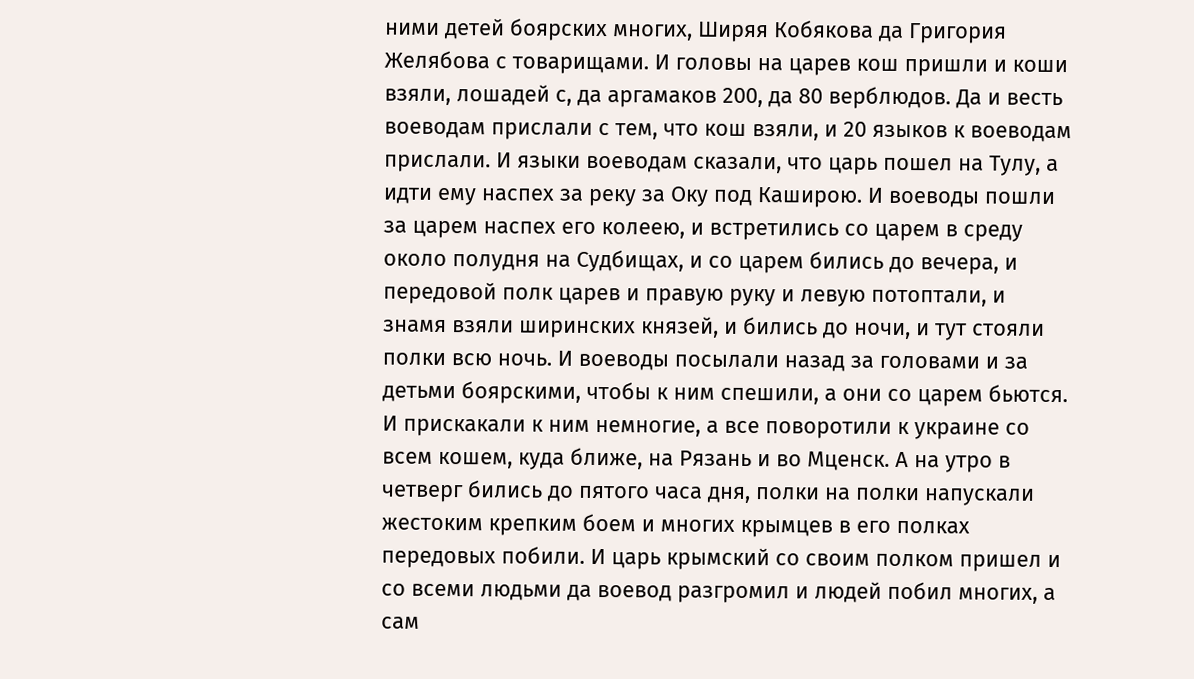ними детей боярских многих, Ширяя Кобякова да Григория Желябова с товарищами. И головы на царев кош пришли и коши взяли, лошадей с, да аргамаков 200, да 80 верблюдов. Да и весть воеводам прислали с тем, что кош взяли, и 20 языков к воеводам прислали. И языки воеводам сказали, что царь пошел на Тулу, а идти ему наспех за реку за Оку под Каширою. И воеводы пошли за царем наспех его колеею, и встретились со царем в среду около полудня на Судбищах, и со царем бились до вечера, и передовой полк царев и правую руку и левую потоптали, и знамя взяли ширинских князей, и бились до ночи, и тут стояли полки всю ночь. И воеводы посылали назад за головами и за детьми боярскими, чтобы к ним спешили, а они со царем бьются. И прискакали к ним немногие, а все поворотили к украине со всем кошем, куда ближе, на Рязань и во Мценск. А на утро в четверг бились до пятого часа дня, полки на полки напускали жестоким крепким боем и многих крымцев в его полках передовых побили. И царь крымский со своим полком пришел и со всеми людьми да воевод разгромил и людей побил многих, а сам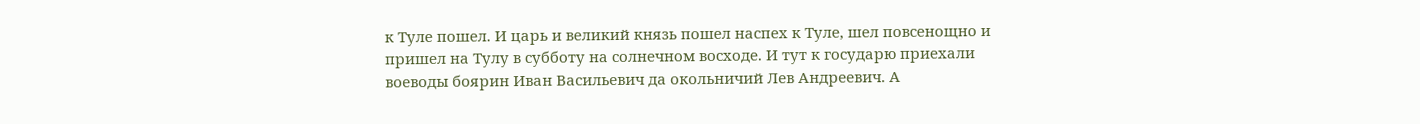к Туле пошел. И царь и великий князь пошел наспех к Туле, шел повсенощно и пришел на Тулу в субботу на солнечном восходе. И тут к государю приехали воеводы боярин Иван Васильевич да окольничий Лев Андреевич. А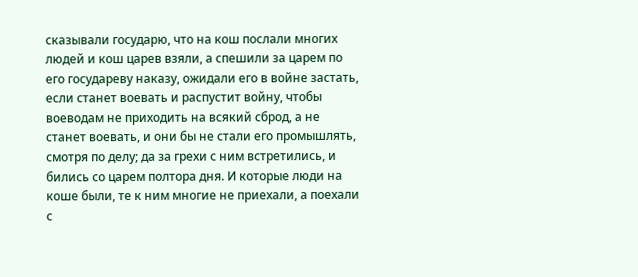сказывали государю, что на кош послали многих людей и кош царев взяли, а спешили за царем по его государеву наказу, ожидали его в войне застать, если станет воевать и распустит войну, чтобы воеводам не приходить на всякий сброд, а не станет воевать, и они бы не стали его промышлять, смотря по делу; да за грехи с ним встретились, и бились со царем полтора дня. И которые люди на коше были, те к ним многие не приехали, а поехали с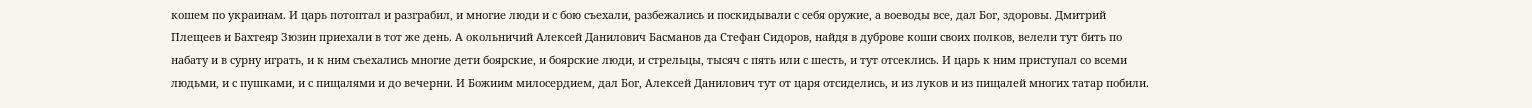кошем по украинам. И царь потоптал и разграбил, и многие люди и с бою съехали, разбежались и поскидывали с себя оружие, а воеводы все, дал Бог, здоровы. Дмитрий Плещеев и Бахтеяр Зюзин приехали в тот же день. А окольничий Алексей Данилович Басманов да Стефан Сидоров, найдя в дуброве коши своих полков, велели тут бить по набату и в сурну играть, и к ним съехались многие дети боярские, и боярские люди, и стрельцы, тысяч с пять или с шесть, и тут отсеклись. И царь к ним приступал со всеми людьми, и с пушками, и с пищалями и до вечерни. И Божиим милосердием, дал Бог, Алексей Данилович тут от царя отсиделись, и из луков и из пищалей многих татар побили.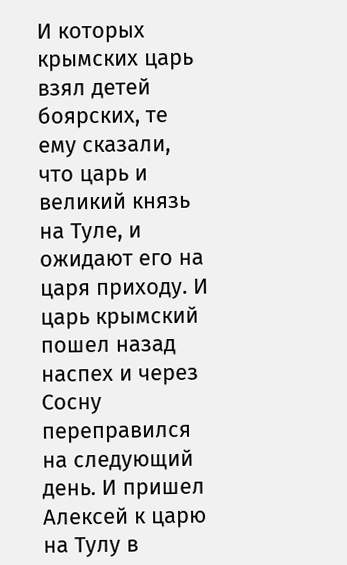И которых крымских царь взял детей боярских, те ему сказали, что царь и великий князь на Туле, и ожидают его на царя приходу. И царь крымский пошел назад наспех и через Сосну переправился на следующий день. И пришел Алексей к царю на Тулу в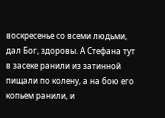воскресенье со всеми людьми, дал Бог, здоровы. А Стефана тут в засеке ранили из затинной пищали по колену, а на бою его копьем ранили, и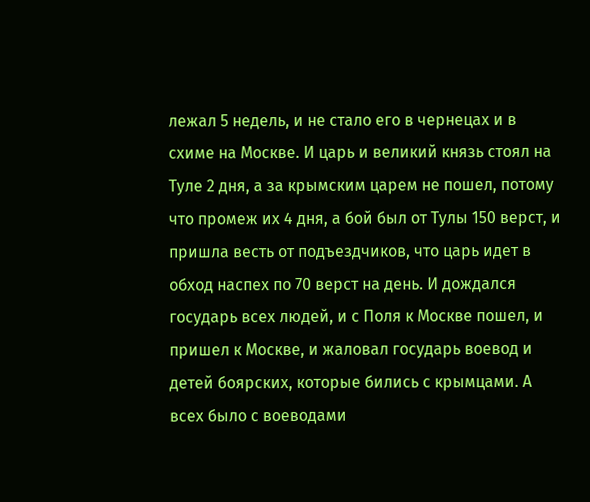лежал 5 недель, и не стало его в чернецах и в схиме на Москве. И царь и великий князь стоял на Туле 2 дня, а за крымским царем не пошел, потому что промеж их 4 дня, а бой был от Тулы 150 верст, и пришла весть от подъездчиков, что царь идет в обход наспех по 70 верст на день. И дождался государь всех людей, и с Поля к Москве пошел, и пришел к Москве, и жаловал государь воевод и детей боярских, которые бились с крымцами. А всех было с воеводами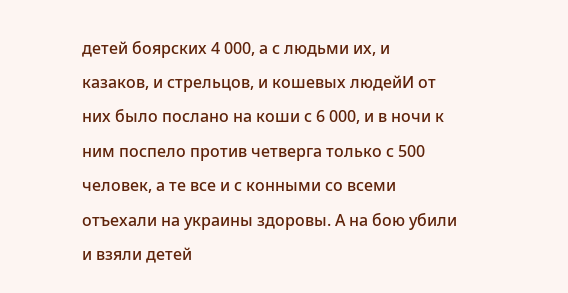детей боярских 4 000, а с людьми их, и казаков, и стрельцов, и кошевых людейИ от них было послано на коши с 6 000, и в ночи к ним поспело против четверга только с 500 человек, а те все и с конными со всеми отъехали на украины здоровы. А на бою убили и взяли детей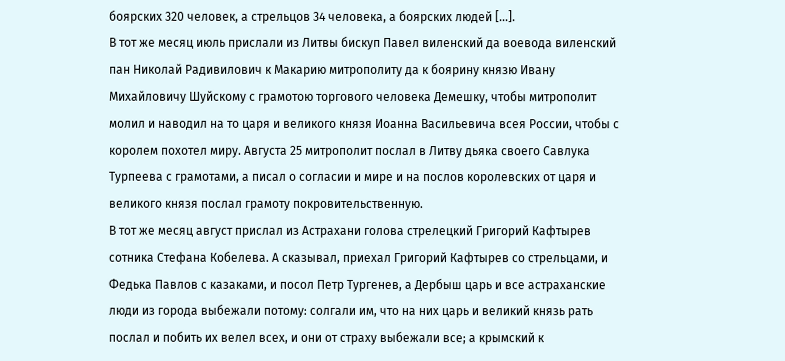боярских 320 человек, а стрельцов 34 человека, а боярских людей […].
В тот же месяц июль прислали из Литвы бискуп Павел виленский да воевода виленский пан Николай Радивилович к Макарию митрополиту да к боярину князю Ивану Михайловичу Шуйскому с грамотою торгового человека Демешку, чтобы митрополит молил и наводил на то царя и великого князя Иоанна Васильевича всея России, чтобы с королем похотел миру. Августа 25 митрополит послал в Литву дьяка своего Савлука Турпеева с грамотами, а писал о согласии и мире и на послов королевских от царя и великого князя послал грамоту покровительственную.
В тот же месяц август прислал из Астрахани голова стрелецкий Григорий Кафтырев сотника Стефана Кобелева. А сказывал, приехал Григорий Кафтырев со стрельцами, и Федька Павлов с казаками, и посол Петр Тургенев, а Дербыш царь и все астраханские люди из города выбежали потому: солгали им, что на них царь и великий князь рать послал и побить их велел всех, и они от страху выбежали все; а крымский к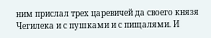ним прислал трех царевичей да своего князя Чегилека и с пушками и с пищалями. И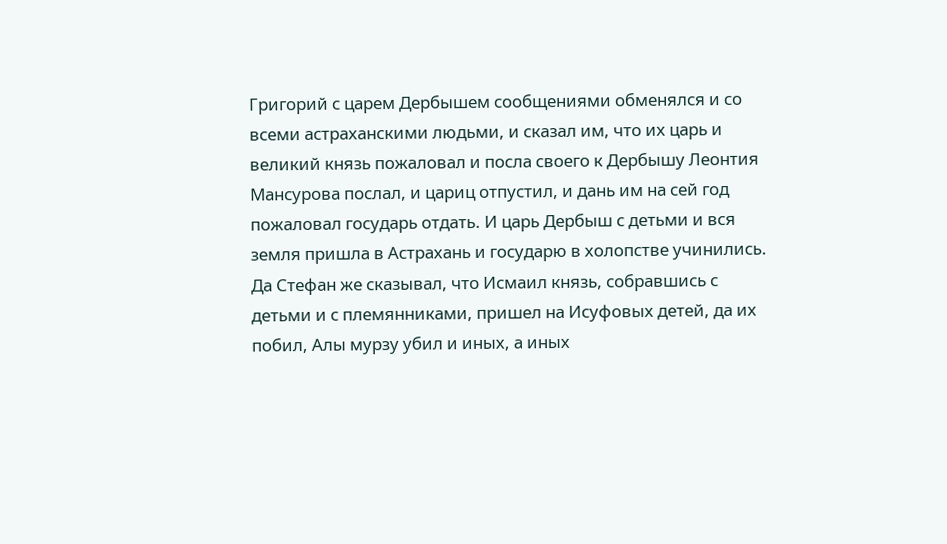Григорий с царем Дербышем сообщениями обменялся и со всеми астраханскими людьми, и сказал им, что их царь и великий князь пожаловал и посла своего к Дербышу Леонтия Мансурова послал, и цариц отпустил, и дань им на сей год пожаловал государь отдать. И царь Дербыш с детьми и вся земля пришла в Астрахань и государю в холопстве учинились. Да Стефан же сказывал, что Исмаил князь, собравшись с детьми и с племянниками, пришел на Исуфовых детей, да их побил, Алы мурзу убил и иных, а иных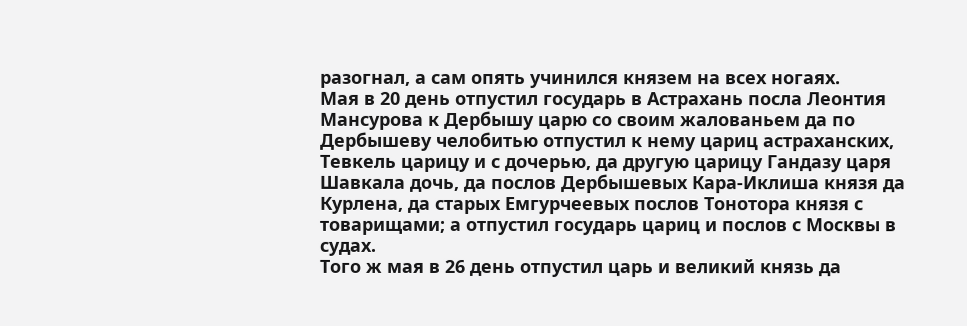разогнал, а сам опять учинился князем на всех ногаях.
Мая в 20 день отпустил государь в Астрахань посла Леонтия Мансурова к Дербышу царю со своим жалованьем да по Дербышеву челобитью отпустил к нему цариц астраханских, Тевкель царицу и с дочерью, да другую царицу Гандазу царя Шавкала дочь, да послов Дербышевых Кара-Иклиша князя да Курлена, да старых Емгурчеевых послов Тонотора князя с товарищами; а отпустил государь цариц и послов с Москвы в судах.
Того ж мая в 26 день отпустил царь и великий князь да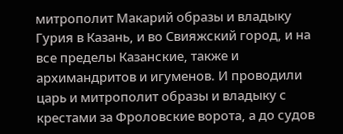митрополит Макарий образы и владыку Гурия в Казань, и во Свияжский город, и на все пределы Казанские, также и архимандритов и игуменов. И проводили царь и митрополит образы и владыку с крестами за Фроловские ворота, а до судов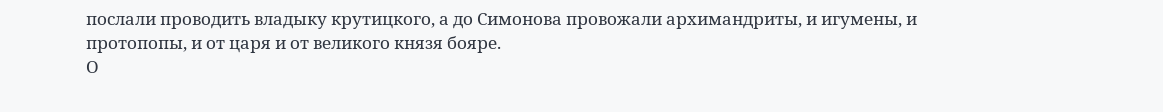послали проводить владыку крутицкого, а до Симонова провожали архимандриты, и игумены, и протопопы, и от царя и от великого князя бояре.
О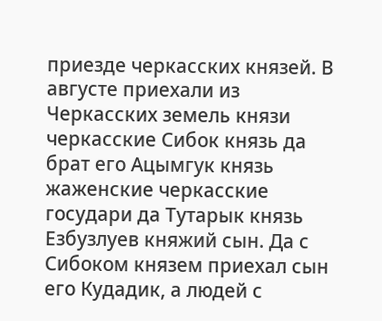приезде черкасских князей. В августе приехали из Черкасских земель князи черкасские Сибок князь да брат его Ацымгук князь жаженские черкасские государи да Тутарык князь Езбузлуев княжий сын. Да с Сибоком князем приехал сын его Кудадик, а людей с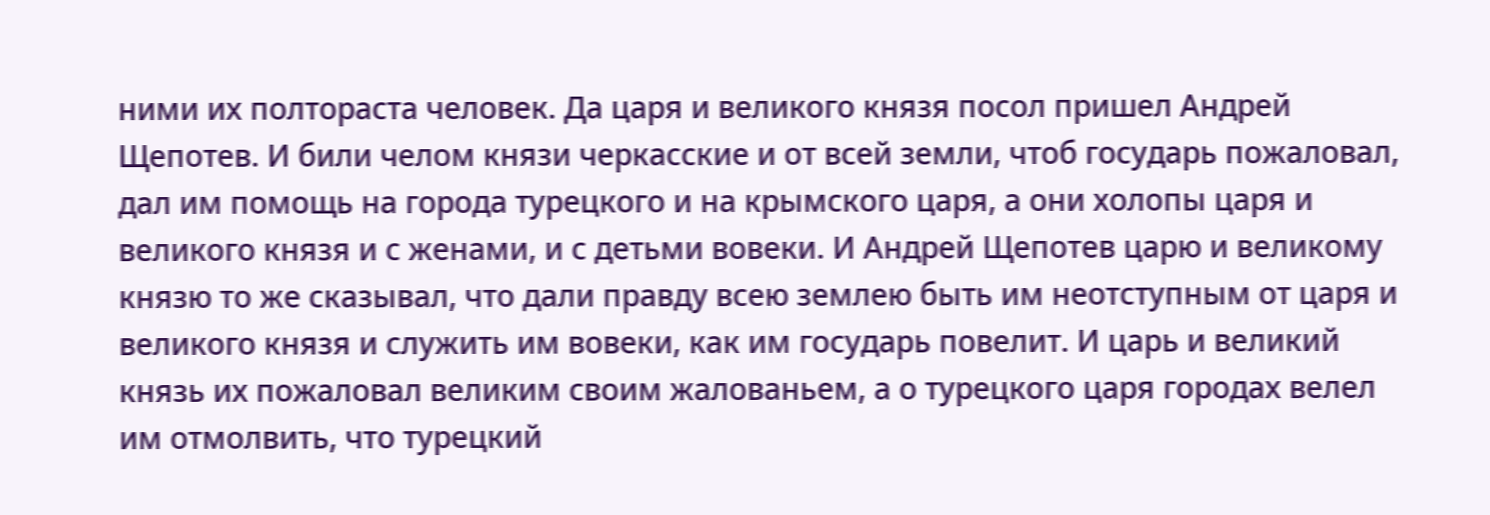ними их полтораста человек. Да царя и великого князя посол пришел Андрей Щепотев. И били челом князи черкасские и от всей земли, чтоб государь пожаловал, дал им помощь на города турецкого и на крымского царя, а они холопы царя и великого князя и с женами, и с детьми вовеки. И Андрей Щепотев царю и великому князю то же сказывал, что дали правду всею землею быть им неотступным от царя и великого князя и служить им вовеки, как им государь повелит. И царь и великий князь их пожаловал великим своим жалованьем, а о турецкого царя городах велел им отмолвить, что турецкий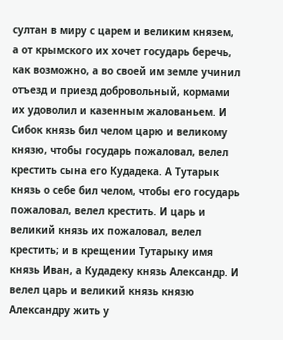султан в миру с царем и великим князем, а от крымского их хочет государь беречь, как возможно, а во своей им земле учинил отъезд и приезд добровольный, кормами их удоволил и казенным жалованьем. И Сибок князь бил челом царю и великому князю, чтобы государь пожаловал, велел крестить сына его Кудадека. А Тутарык князь о себе бил челом, чтобы его государь пожаловал, велел крестить. И царь и великий князь их пожаловал, велел крестить; и в крещении Тутарыку имя князь Иван, а Кудадеку князь Александр. И велел царь и великий князь князю Александру жить у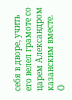себя в дворе, учить его велел грамоте со царем Александром казанским вместе.
О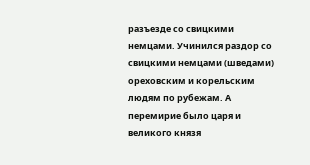разъезде со свицкими немцами. Учинился раздор со свицкими немцами (шведами) ореховским и корельским людям по рубежам. А перемирие было царя и великого князя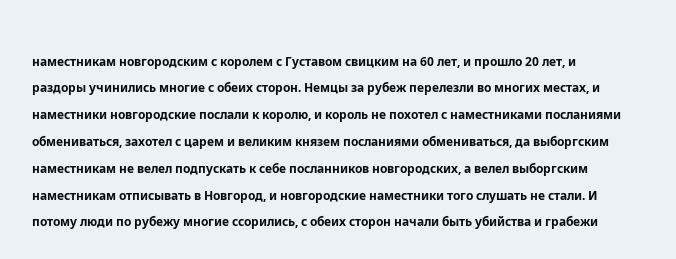наместникам новгородским с королем с Густавом свицким на 60 лет, и прошло 20 лет, и раздоры учинились многие с обеих сторон. Немцы за рубеж перелезли во многих местах, и наместники новгородские послали к королю, и король не похотел с наместниками посланиями обмениваться, захотел с царем и великим князем посланиями обмениваться, да выборгским наместникам не велел подпускать к себе посланников новгородских, а велел выборгским наместникам отписывать в Новгород, и новгородские наместники того слушать не стали. И потому люди по рубежу многие ссорились, с обеих сторон начали быть убийства и грабежи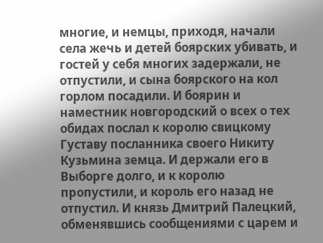многие, и немцы, приходя, начали села жечь и детей боярских убивать, и гостей у себя многих задержали, не отпустили, и сына боярского на кол горлом посадили. И боярин и наместник новгородский о всех о тех обидах послал к королю свицкому Густаву посланника своего Никиту Кузьмина земца. И держали его в Выборге долго, и к королю пропустили, и король его назад не отпустил. И князь Дмитрий Палецкий, обменявшись сообщениями с царем и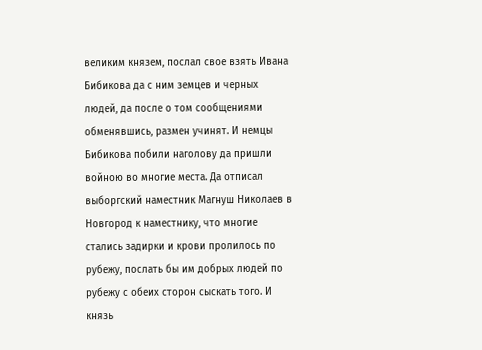великим князем, послал свое взять Ивана Бибикова да с ним земцев и черных людей, да после о том сообщениями обменявшись, размен учинят. И немцы Бибикова побили наголову да пришли войною во многие места. Да отписал выборгский наместник Магнуш Николаев в Новгород к наместнику, что многие стались задирки и крови пролилось по рубежу, послать бы им добрых людей по рубежу с обеих сторон сыскать того. И князь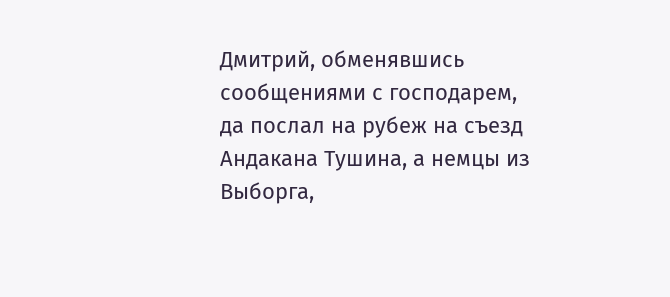Дмитрий, обменявшись сообщениями с господарем, да послал на рубеж на съезд Андакана Тушина, а немцы из Выборга,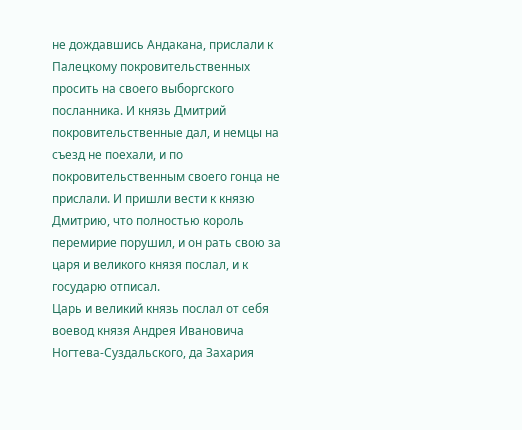не дождавшись Андакана, прислали к Палецкому покровительственных просить на своего выборгского посланника. И князь Дмитрий покровительственные дал, и немцы на съезд не поехали, и по покровительственным своего гонца не прислали. И пришли вести к князю Дмитрию, что полностью король перемирие порушил, и он рать свою за царя и великого князя послал, и к государю отписал.
Царь и великий князь послал от себя воевод князя Андрея Ивановича Ногтева-Суздальского, да Захария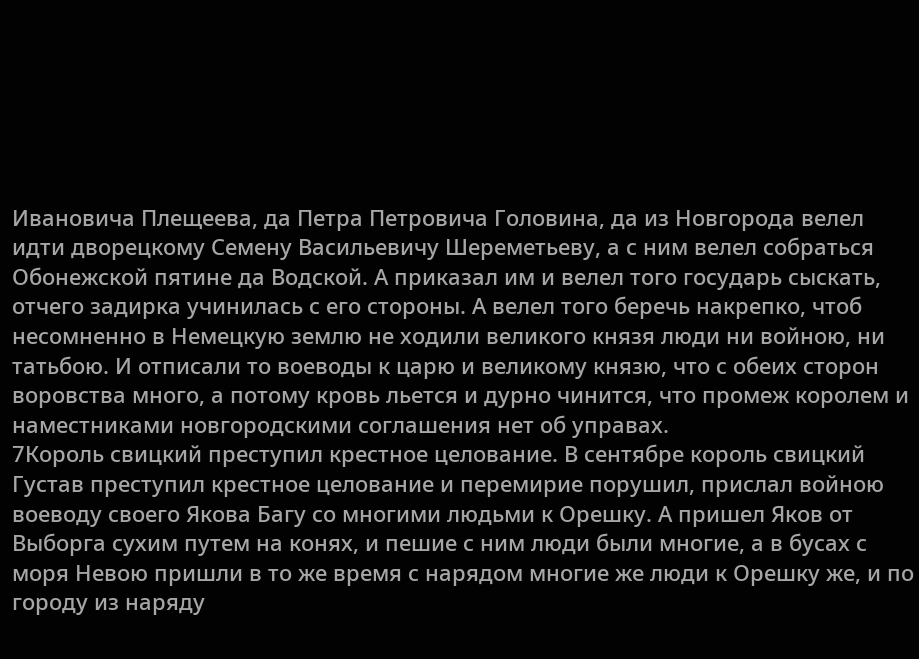Ивановича Плещеева, да Петра Петровича Головина, да из Новгорода велел идти дворецкому Семену Васильевичу Шереметьеву, а с ним велел собраться Обонежской пятине да Водской. А приказал им и велел того государь сыскать, отчего задирка учинилась с его стороны. А велел того беречь накрепко, чтоб несомненно в Немецкую землю не ходили великого князя люди ни войною, ни татьбою. И отписали то воеводы к царю и великому князю, что с обеих сторон воровства много, а потому кровь льется и дурно чинится, что промеж королем и наместниками новгородскими соглашения нет об управах.
7Король свицкий преступил крестное целование. В сентябре король свицкий Густав преступил крестное целование и перемирие порушил, прислал войною воеводу своего Якова Багу со многими людьми к Орешку. А пришел Яков от Выборга сухим путем на конях, и пешие с ним люди были многие, а в бусах с моря Невою пришли в то же время с нарядом многие же люди к Орешку же, и по городу из наряду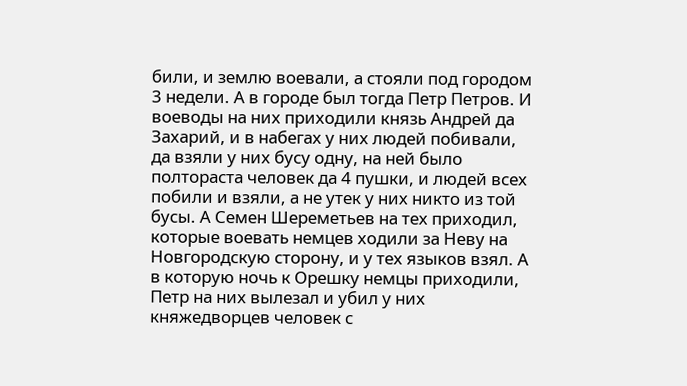били, и землю воевали, а стояли под городом 3 недели. А в городе был тогда Петр Петров. И воеводы на них приходили князь Андрей да Захарий, и в набегах у них людей побивали, да взяли у них бусу одну, на ней было полтораста человек да 4 пушки, и людей всех побили и взяли, а не утек у них никто из той бусы. А Семен Шереметьев на тех приходил, которые воевать немцев ходили за Неву на Новгородскую сторону, и у тех языков взял. А в которую ночь к Орешку немцы приходили, Петр на них вылезал и убил у них княжедворцев человек с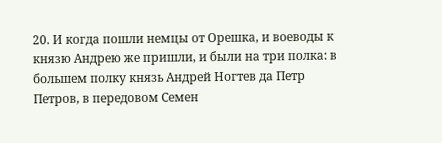20. И когда пошли немцы от Орешка, и воеводы к князю Андрею же пришли, и были на три полка: в большем полку князь Андрей Ногтев да Петр Петров, в передовом Семен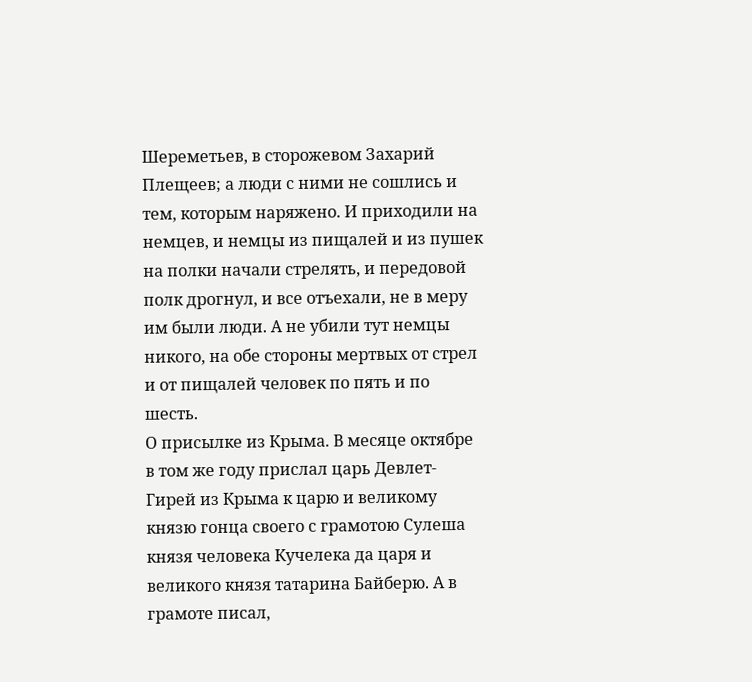Шереметьев, в сторожевом Захарий Плещеев; а люди с ними не сошлись и тем, которым наряжено. И приходили на немцев, и немцы из пищалей и из пушек на полки начали стрелять, и передовой полк дрогнул, и все отъехали, не в меру им были люди. А не убили тут немцы никого, на обе стороны мертвых от стрел и от пищалей человек по пять и по шесть.
О присылке из Крыма. В месяце октябре в том же году прислал царь Девлет-Гирей из Крыма к царю и великому князю гонца своего с грамотою Сулеша князя человека Кучелека да царя и великого князя татарина Байберю. А в грамоте писал,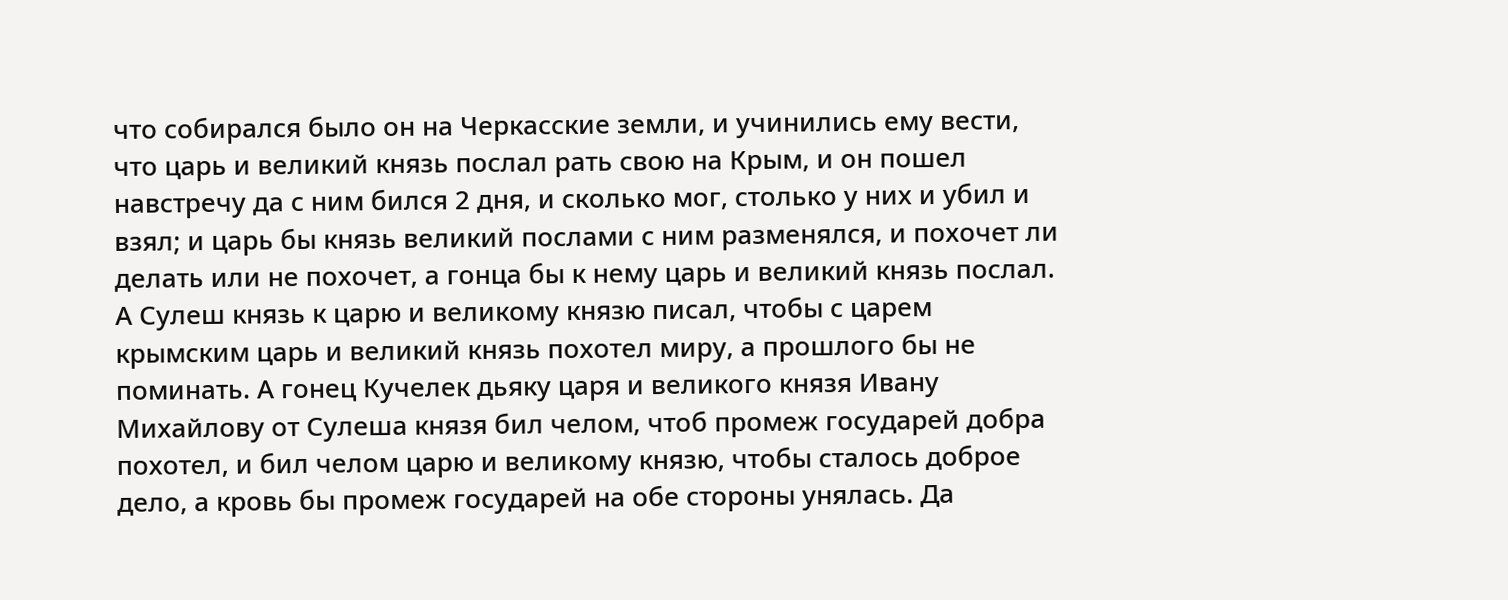что собирался было он на Черкасские земли, и учинились ему вести, что царь и великий князь послал рать свою на Крым, и он пошел навстречу да с ним бился 2 дня, и сколько мог, столько у них и убил и взял; и царь бы князь великий послами с ним разменялся, и похочет ли делать или не похочет, а гонца бы к нему царь и великий князь послал. А Сулеш князь к царю и великому князю писал, чтобы с царем крымским царь и великий князь похотел миру, а прошлого бы не поминать. А гонец Кучелек дьяку царя и великого князя Ивану Михайлову от Сулеша князя бил челом, чтоб промеж государей добра похотел, и бил челом царю и великому князю, чтобы сталось доброе дело, а кровь бы промеж государей на обе стороны унялась. Да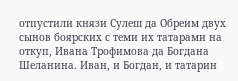отпустили князи Сулеш да Обреим двух сынов боярских с теми их татарами на откуп, Ивана Трофимова да Богдана Шеланина. Иван, и Богдан, и татарин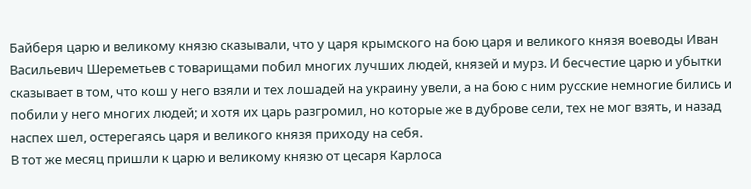Байберя царю и великому князю сказывали, что у царя крымского на бою царя и великого князя воеводы Иван Васильевич Шереметьев с товарищами побил многих лучших людей, князей и мурз. И бесчестие царю и убытки сказывает в том, что кош у него взяли и тех лошадей на украину увели, а на бою с ним русские немногие бились и побили у него многих людей; и хотя их царь разгромил, но которые же в дуброве сели, тех не мог взять, и назад наспех шел, остерегаясь царя и великого князя приходу на себя.
В тот же месяц пришли к царю и великому князю от цесаря Карлоса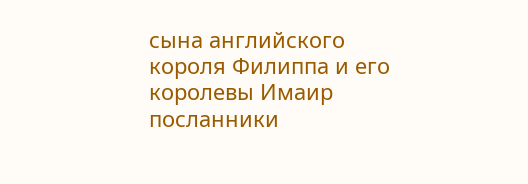сына английского короля Филиппа и его королевы Имаир посланники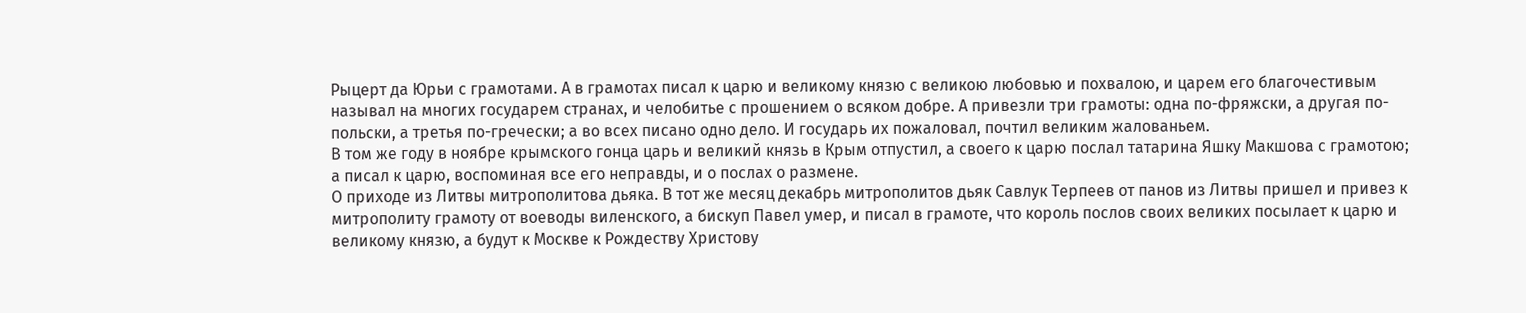Рыцерт да Юрьи с грамотами. А в грамотах писал к царю и великому князю с великою любовью и похвалою, и царем его благочестивым называл на многих государем странах, и челобитье с прошением о всяком добре. А привезли три грамоты: одна по-фряжски, а другая по-польски, а третья по-гречески; а во всех писано одно дело. И государь их пожаловал, почтил великим жалованьем.
В том же году в ноябре крымского гонца царь и великий князь в Крым отпустил, а своего к царю послал татарина Яшку Макшова с грамотою; а писал к царю, воспоминая все его неправды, и о послах о размене.
О приходе из Литвы митрополитова дьяка. В тот же месяц декабрь митрополитов дьяк Савлук Терпеев от панов из Литвы пришел и привез к митрополиту грамоту от воеводы виленского, а бискуп Павел умер, и писал в грамоте, что король послов своих великих посылает к царю и великому князю, а будут к Москве к Рождеству Христову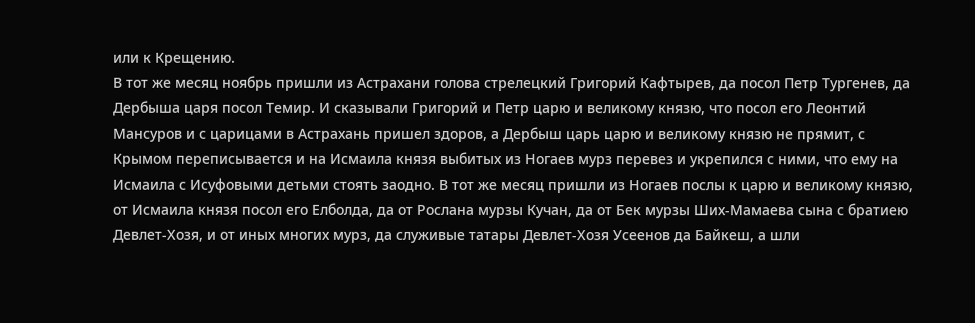или к Крещению.
В тот же месяц ноябрь пришли из Астрахани голова стрелецкий Григорий Кафтырев, да посол Петр Тургенев, да Дербыша царя посол Темир. И сказывали Григорий и Петр царю и великому князю, что посол его Леонтий Мансуров и с царицами в Астрахань пришел здоров, а Дербыш царь царю и великому князю не прямит, с Крымом переписывается и на Исмаила князя выбитых из Ногаев мурз перевез и укрепился с ними, что ему на Исмаила с Исуфовыми детьми стоять заодно. В тот же месяц пришли из Ногаев послы к царю и великому князю, от Исмаила князя посол его Елболда, да от Рослана мурзы Кучан, да от Бек мурзы Ших-Мамаева сына с братиею Девлет-Хозя, и от иных многих мурз, да служивые татары Девлет-Хозя Усеенов да Байкеш, а шли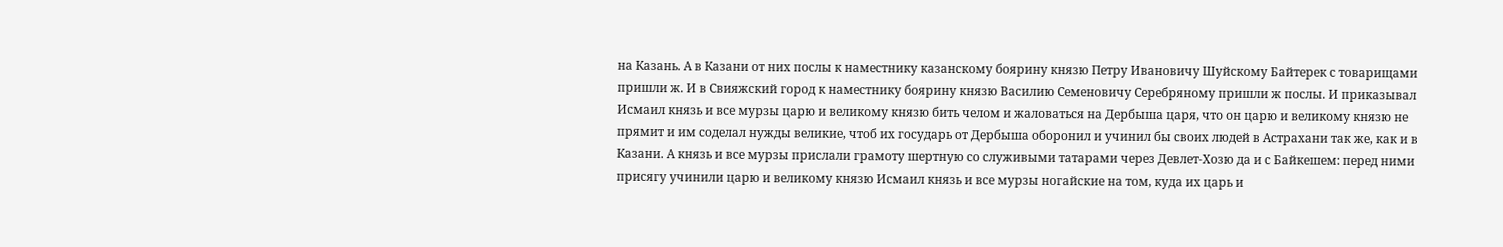на Казань. А в Казани от них послы к наместнику казанскому боярину князю Петру Ивановичу Шуйскому Байтерек с товарищами пришли ж. И в Свияжский город к наместнику боярину князю Василию Семеновичу Серебряному пришли ж послы. И приказывал Исмаил князь и все мурзы царю и великому князю бить челом и жаловаться на Дербыша царя, что он царю и великому князю не прямит и им соделал нужды великие, чтоб их государь от Дербыша оборонил и учинил бы своих людей в Астрахани так же, как и в Казани. А князь и все мурзы прислали грамоту шертную со служивыми татарами через Девлет-Хозю да и с Байкешем: перед ними присягу учинили царю и великому князю Исмаил князь и все мурзы ногайские на том, куда их царь и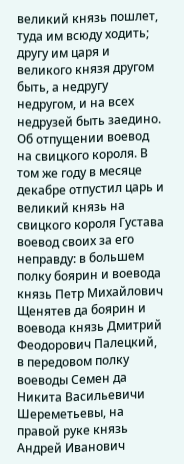великий князь пошлет, туда им всюду ходить; другу им царя и великого князя другом быть, а недругу недругом, и на всех недрузей быть заедино.
Об отпущении воевод на свицкого короля. В том же году в месяце декабре отпустил царь и великий князь на свицкого короля Густава воевод своих за его неправду: в большем полку боярин и воевода князь Петр Михайлович Щенятев да боярин и воевода князь Дмитрий Феодорович Палецкий, в передовом полку воеводы Семен да Никита Васильевичи Шереметьевы, на правой руке князь Андрей Иванович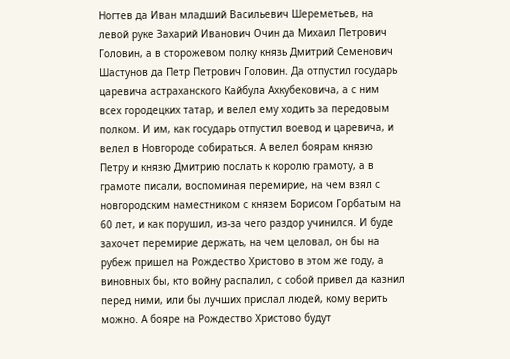Ногтев да Иван младший Васильевич Шереметьев, на левой руке Захарий Иванович Очин да Михаил Петрович Головин, а в сторожевом полку князь Дмитрий Семенович Шастунов да Петр Петрович Головин. Да отпустил государь царевича астраханского Кайбула Ахкубековича, а с ним всех городецких татар, и велел ему ходить за передовым полком. И им, как государь отпустил воевод и царевича, и велел в Новгороде собираться. А велел боярам князю Петру и князю Дмитрию послать к королю грамоту, а в грамоте писали, воспоминая перемирие, на чем взял с новгородским наместником с князем Борисом Горбатым на 60 лет, и как порушил, из-за чего раздор учинился. И буде захочет перемирие держать, на чем целовал, он бы на рубеж пришел на Рождество Христово в этом же году, а виновных бы, кто войну распалил, с собой привел да казнил перед ними, или бы лучших прислал людей, кому верить можно. А бояре на Рождество Христово будут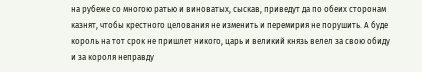на рубеже со многою ратью и виноватых, сыскав, приведут да по обеих сторонам казнят, чтобы крестного целования не изменить и перемирия не порушить. А буде король на тот срок не пришлет никого, царь и великий князь велел за свою обиду и за короля неправду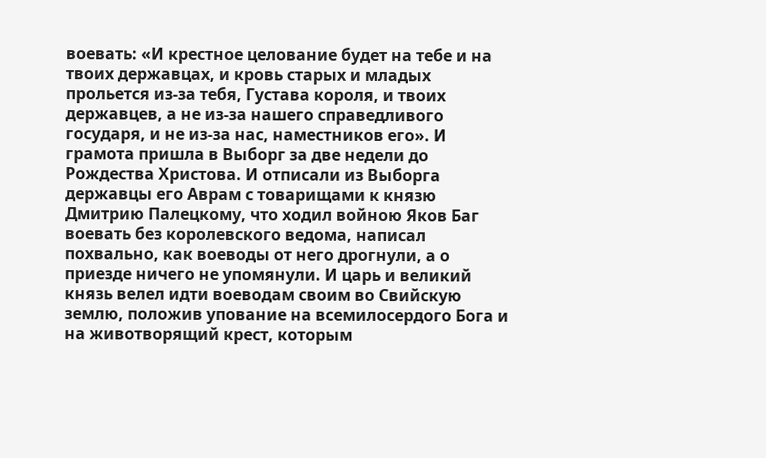воевать: «И крестное целование будет на тебе и на твоих державцах, и кровь старых и младых прольется из-за тебя, Густава короля, и твоих державцев, а не из-за нашего справедливого государя, и не из-за нас, наместников его». И грамота пришла в Выборг за две недели до Рождества Христова. И отписали из Выборга державцы его Аврам с товарищами к князю Дмитрию Палецкому, что ходил войною Яков Баг воевать без королевского ведома, написал похвально, как воеводы от него дрогнули, а о приезде ничего не упомянули. И царь и великий князь велел идти воеводам своим во Свийскую землю, положив упование на всемилосердого Бога и на животворящий крест, которым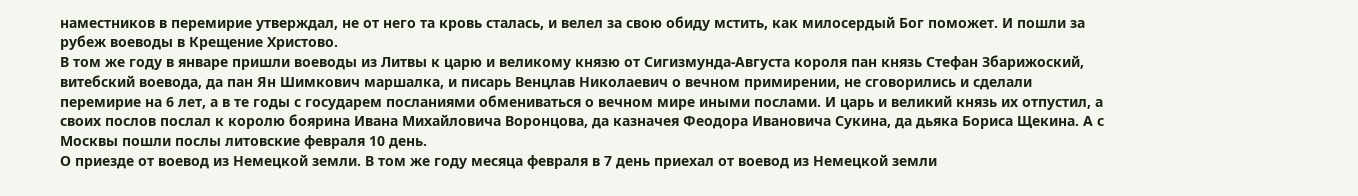наместников в перемирие утверждал, не от него та кровь сталась, и велел за свою обиду мстить, как милосердый Бог поможет. И пошли за рубеж воеводы в Крещение Христово.
В том же году в январе пришли воеводы из Литвы к царю и великому князю от Сигизмунда-Августа короля пан князь Стефан Збарижоский, витебский воевода, да пан Ян Шимкович маршалка, и писарь Венцлав Николаевич о вечном примирении, не сговорились и сделали перемирие на 6 лет, а в те годы с государем посланиями обмениваться о вечном мире иными послами. И царь и великий князь их отпустил, а своих послов послал к королю боярина Ивана Михайловича Воронцова, да казначея Феодора Ивановича Сукина, да дьяка Бориса Щекина. А с Москвы пошли послы литовские февраля 10 день.
О приезде от воевод из Немецкой земли. В том же году месяца февраля в 7 день приехал от воевод из Немецкой земли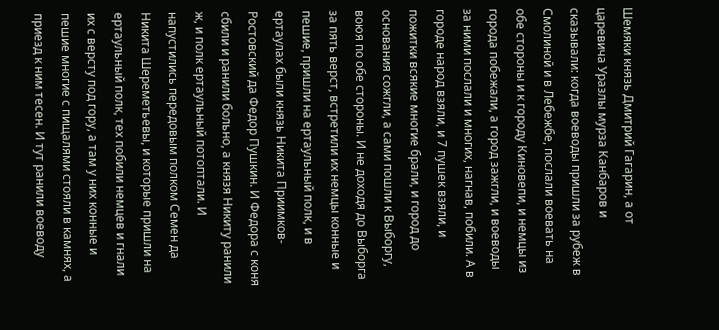Шемяки князь Дмитрий Гагарин, а от царевича Уразлы мурза Канбаров и сказывали: когда воеводы пришли за рубеж в Смолиной и в Лебежбе, послали воевать на обе стороны и к городу Киновепи, и немцы из города побежали, а город зажгли, и воеводы за ними послали и многих, нагнав, побили. А в городе народ взяли, и 7 пушек взяли, и пожитки всякие многие брали, и город до основания сожгли, а сами пошли к Выборгу, воюя по обе стороны. И не доходя до Выборга за пять верст, встретили их немцы конные и пешие, пришли на ертаульный полк, и в ертаулах были князь Никита Приимков-Ростовский да Федор Пушкин. И Федора с коня сбили и ранили больно, а князя Никиту ранили ж, и полк ертаульный потоптали. И напустились передовым полком Семен да Никита Шереметьевы, и которые пришли на ертаульный полк, тех побили немцев и гнали их с версту под гору, а там у них конные и пешие многие с пищалями стояли в камнях, а приезд к ним тесен. И тут ранили воеводу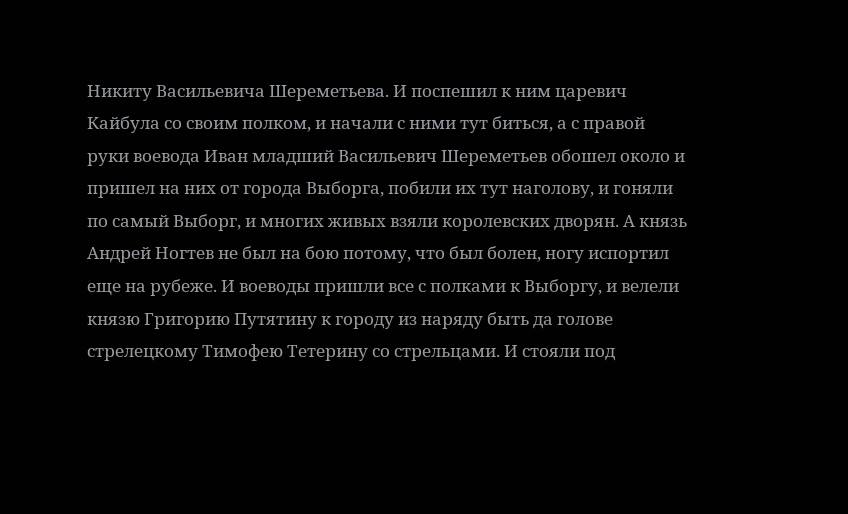Никиту Васильевича Шереметьева. И поспешил к ним царевич Кайбула со своим полком, и начали с ними тут биться, а с правой руки воевода Иван младший Васильевич Шереметьев обошел около и пришел на них от города Выборга, побили их тут наголову, и гоняли по самый Выборг, и многих живых взяли королевских дворян. А князь Андрей Ногтев не был на бою потому, что был болен, ногу испортил еще на рубеже. И воеводы пришли все с полками к Выборгу, и велели князю Григорию Путятину к городу из наряду быть да голове стрелецкому Тимофею Тетерину со стрельцами. И стояли под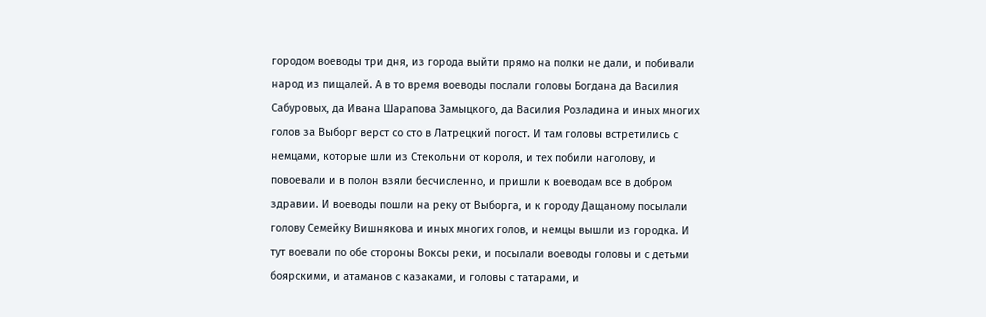городом воеводы три дня, из города выйти прямо на полки не дали, и побивали народ из пищалей. А в то время воеводы послали головы Богдана да Василия Сабуровых, да Ивана Шарапова Замыцкого, да Василия Розладина и иных многих голов за Выборг верст со сто в Латрецкий погост. И там головы встретились с немцами, которые шли из Стекольни от короля, и тех побили наголову, и повоевали и в полон взяли бесчисленно, и пришли к воеводам все в добром здравии. И воеводы пошли на реку от Выборга, и к городу Дащаному посылали голову Семейку Вишнякова и иных многих голов, и немцы вышли из городка. И тут воевали по обе стороны Воксы реки, и посылали воеводы головы и с детьми боярскими, и атаманов с казаками, и головы с татарами, и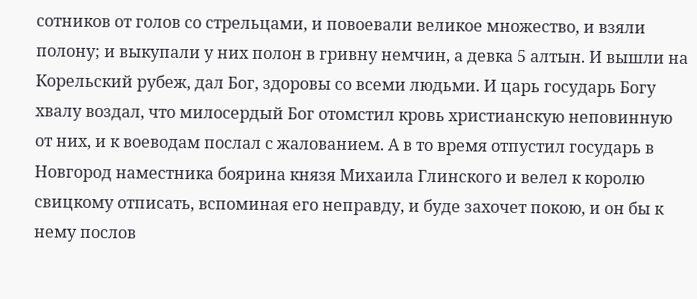сотников от голов со стрельцами, и повоевали великое множество, и взяли полону; и выкупали у них полон в гривну немчин, а девка 5 алтын. И вышли на Корельский рубеж, дал Бог, здоровы со всеми людьми. И царь государь Богу хвалу воздал, что милосердый Бог отомстил кровь христианскую неповинную от них, и к воеводам послал с жалованием. А в то время отпустил государь в Новгород наместника боярина князя Михаила Глинского и велел к королю свицкому отписать, вспоминая его неправду, и буде захочет покою, и он бы к нему послов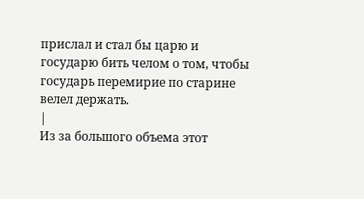прислал и стал бы царю и государю бить челом о том, чтобы государь перемирие по старине велел держать.
|
Из за большого объема этот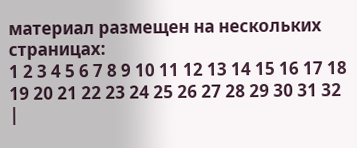материал размещен на нескольких страницах:
1 2 3 4 5 6 7 8 9 10 11 12 13 14 15 16 17 18 19 20 21 22 23 24 25 26 27 28 29 30 31 32 |